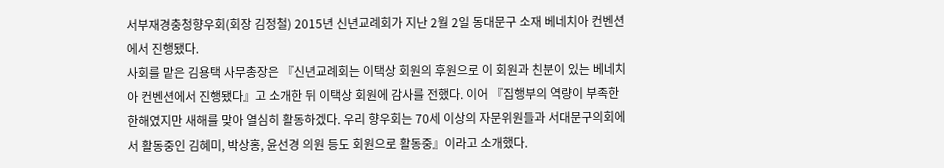서부재경충청향우회(회장 김정철) 2015년 신년교례회가 지난 2월 2일 동대문구 소재 베네치아 컨벤션에서 진행됐다.
사회를 맡은 김용택 사무총장은 『신년교례회는 이택상 회원의 후원으로 이 회원과 친분이 있는 베네치아 컨벤션에서 진행됐다』고 소개한 뒤 이택상 회원에 감사를 전했다. 이어 『집행부의 역량이 부족한 한해였지만 새해를 맞아 열심히 활동하겠다. 우리 향우회는 70세 이상의 자문위원들과 서대문구의회에서 활동중인 김혜미, 박상홍, 윤선경 의원 등도 회원으로 활동중』이라고 소개했다.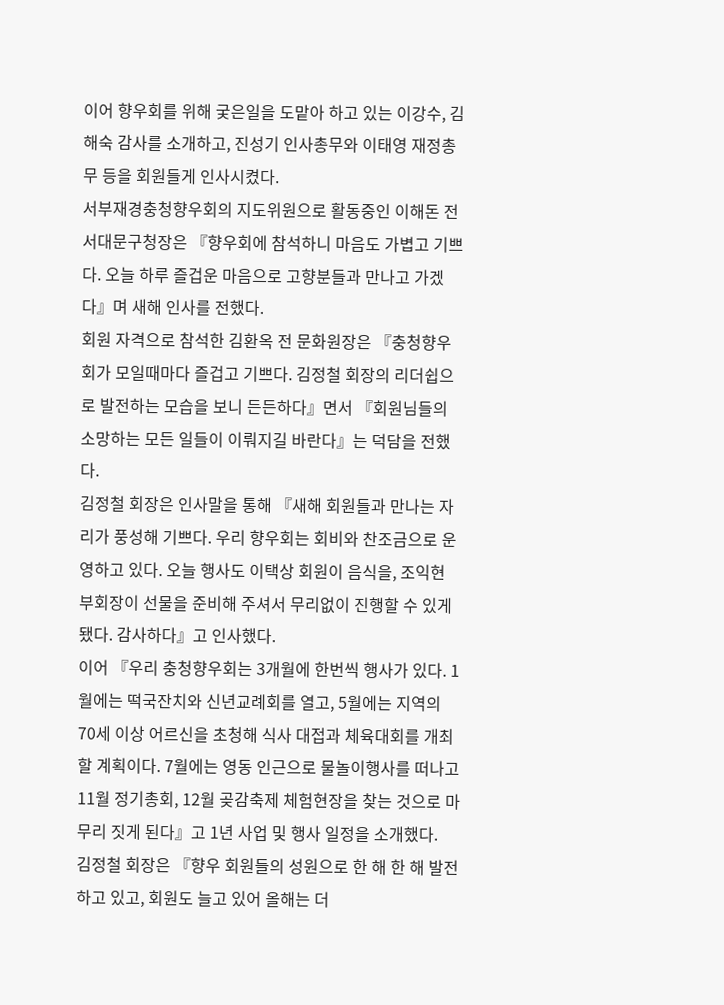이어 향우회를 위해 궂은일을 도맡아 하고 있는 이강수, 김해숙 감사를 소개하고, 진성기 인사총무와 이태영 재정총무 등을 회원들게 인사시켰다.
서부재경충청향우회의 지도위원으로 활동중인 이해돈 전 서대문구청장은 『향우회에 참석하니 마음도 가볍고 기쁘다. 오늘 하루 즐겁운 마음으로 고향분들과 만나고 가겠다』며 새해 인사를 전했다.
회원 자격으로 참석한 김환옥 전 문화원장은 『충청향우회가 모일때마다 즐겁고 기쁘다. 김정철 회장의 리더쉽으로 발전하는 모습을 보니 든든하다』면서 『회원님들의 소망하는 모든 일들이 이뤄지길 바란다』는 덕담을 전했다.
김정철 회장은 인사말을 통해 『새해 회원들과 만나는 자리가 풍성해 기쁘다. 우리 향우회는 회비와 찬조금으로 운영하고 있다. 오늘 행사도 이택상 회원이 음식을, 조익현 부회장이 선물을 준비해 주셔서 무리없이 진행할 수 있게 됐다. 감사하다』고 인사했다.
이어 『우리 충청향우회는 3개월에 한번씩 행사가 있다. 1월에는 떡국잔치와 신년교례회를 열고, 5월에는 지역의 70세 이상 어르신을 초청해 식사 대접과 체육대회를 개최할 계획이다. 7월에는 영동 인근으로 물놀이행사를 떠나고 11월 정기총회, 12월 곶감축제 체험현장을 찾는 것으로 마무리 짓게 된다』고 1년 사업 및 행사 일정을 소개했다.
김정철 회장은 『향우 회원들의 성원으로 한 해 한 해 발전하고 있고, 회원도 늘고 있어 올해는 더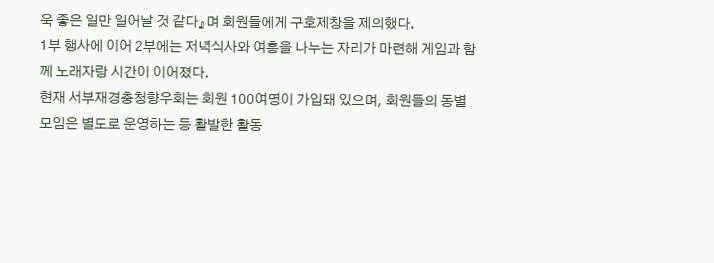욱 좋은 일만 일어날 것 같다』며 회원들에게 구호제창을 제의했다.
1부 행사에 이어 2부에는 저녁식사와 여흥을 나누는 자리가 마련해 게임과 함께 노래자랑 시간이 이어졌다.
현재 서부재경충청향우회는 회원 100여명이 가입돼 있으며, 회원들의 동별 모임은 별도로 운영하는 등 활발한 활동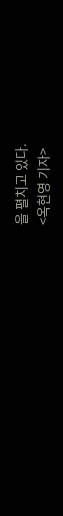을 펼치고 있다.
<옥현영 기자>